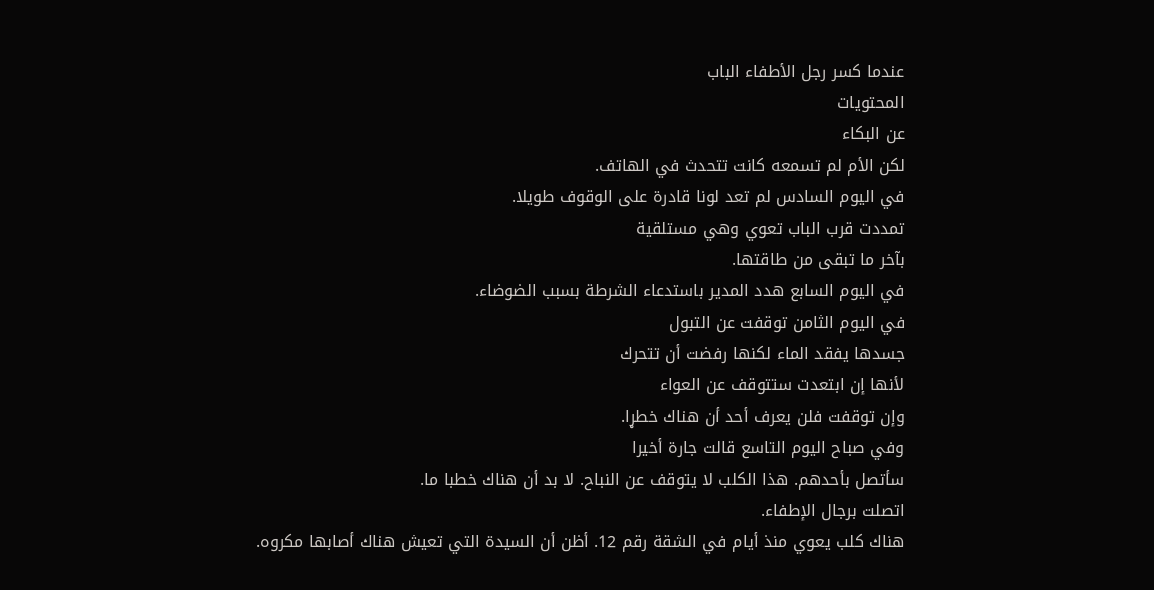عندما كسر رجل الأطفاء الباب
المحتويات
عن البكاء
لكن الأم لم تسمعه كانت تتحدث في الهاتف.
في اليوم السادس لم تعد لونا قادرة على الوقوف طويلا.
تمددت قرب الباب تعوي وهي مستلقية
بآخر ما تبقى من طاقتها.
في اليوم السابع هدد المدير باستدعاء الشرطة بسبب الضوضاء.
في اليوم الثامن توقفت عن التبول
جسدها يفقد الماء لكنها رفضت أن تتحرك
لأنها إن ابتعدت ستتوقف عن العواء
وإن توقفت فلن يعرف أحد أن هناك خطړا.
وفي صباح اليوم التاسع قالت جارة أخيرا
سأتصل بأحدهم. هذا الكلب لا يتوقف عن النباح. لا بد أن هناك خطبا ما.
اتصلت برجال الإطفاء.
هناك كلب يعوي منذ أيام في الشقة رقم 12. أظن أن السيدة التي تعيش هناك أصابها مكروه.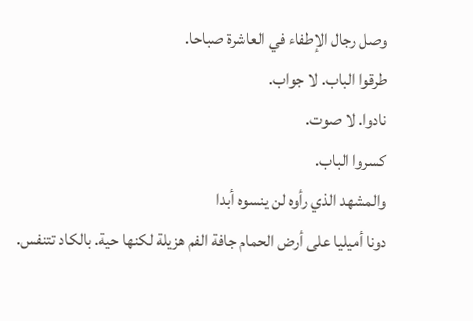وصل رجال الإطفاء في العاشرة صباحا.
طرقوا الباب. لا جواب.
نادوا. لا صوت.
كسروا الباب.
والمشهد الذي رأوه لن ينسوه أبدا
دونا أميليا على أرض الحمام جافة الفم هزيلة لكنها حية. بالكاد تتنفس.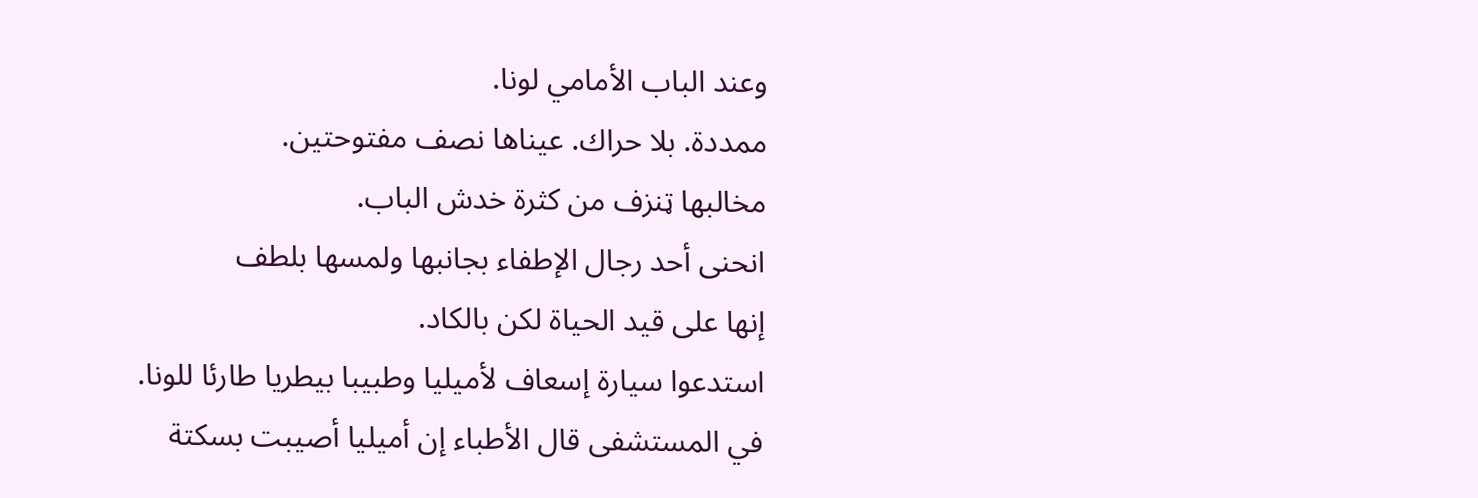وعند الباب الأمامي لونا.
ممددة. بلا حراك. عيناها نصف مفتوحتين.
مخالبها ټنزف من كثرة خدش الباب.
انحنى أحد رجال الإطفاء بجانبها ولمسها بلطف
إنها على قيد الحياة لكن بالكاد.
استدعوا سيارة إسعاف لأميليا وطبيبا بيطريا طارئا للونا.
في المستشفى قال الأطباء إن أميليا أصيبت بسكتة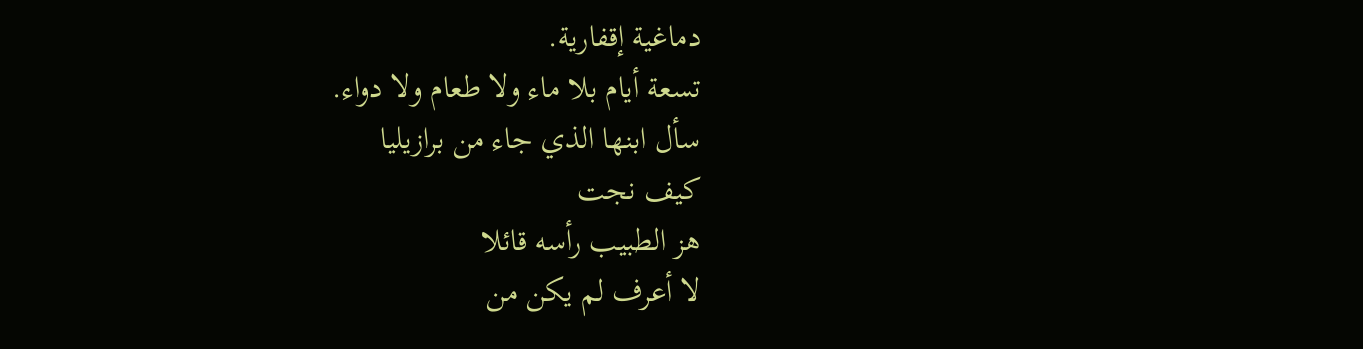دماغية إقفارية.
تسعة أيام بلا ماء ولا طعام ولا دواء.
سأل ابنها الذي جاء من برازيليا
كيف نجت
هز الطبيب رأسه قائلا
لا أعرف لم يكن من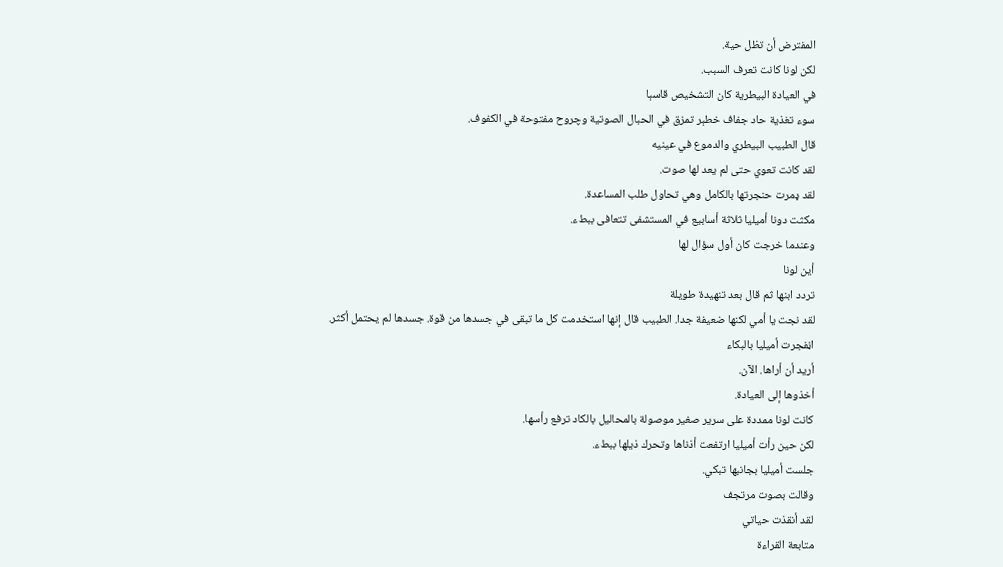المفترض أن تظل حية.
لكن لونا كانت تعرف السبب.
في العيادة البيطرية كان التشخيص قاسېا
سوء تغذية حاد جفاف خطېر تمزق في الحبال الصوتية وچروح مفتوحة في الكفوف.
قال الطبيب البيطري والدموع في عينيه
لقد كانت تعوي حتى لم يعد لها صوت.
لقد ډمرت حنجرتها بالكامل وهي تحاول طلب المساعدة.
مكثت دونا أميليا ثلاثة أسابيع في المستشفى تتعافى ببطء.
وعندما خرجت كان أول سؤال لها
أين لونا
تردد ابنها ثم قال بعد تنهيدة طويلة
لقد نجت يا أمي لكنها ضعيفة جدا. الطبيب قال إنها استخدمت كل ما تبقى في جسدها من قوة. جسدها لم يحتمل أكثر.
اڼفجرت أميليا بالبكاء
أريد أن أراها. الآن.
أخذوها إلى العيادة.
كانت لونا ممددة على سرير صغير موصولة بالمحاليل بالكاد ترفع رأسها.
لكن حين رأت أميليا ارتفعت أذناها وتحرك ذيلها ببطء.
جلست أميليا بجانبها تبكي.
وقالت بصوت مرتجف
لقد أنقذت حياتي
متابعة القراءة